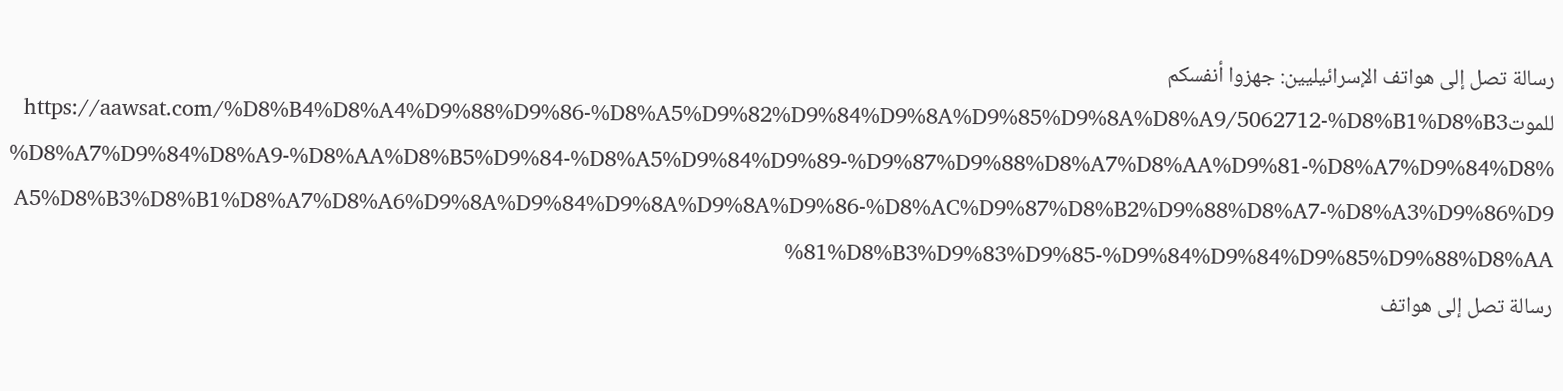رسالة تصل إلى هواتف الإسرائيليين: جهزوا أنفسكم للموتhttps://aawsat.com/%D8%B4%D8%A4%D9%88%D9%86-%D8%A5%D9%82%D9%84%D9%8A%D9%85%D9%8A%D8%A9/5062712-%D8%B1%D8%B3%D8%A7%D9%84%D8%A9-%D8%AA%D8%B5%D9%84-%D8%A5%D9%84%D9%89-%D9%87%D9%88%D8%A7%D8%AA%D9%81-%D8%A7%D9%84%D8%A5%D8%B3%D8%B1%D8%A7%D8%A6%D9%8A%D9%84%D9%8A%D9%8A%D9%86-%D8%AC%D9%87%D8%B2%D9%88%D8%A7-%D8%A3%D9%86%D9%81%D8%B3%D9%83%D9%85-%D9%84%D9%84%D9%85%D9%88%D8%AA
رسالة تصل إلى هواتف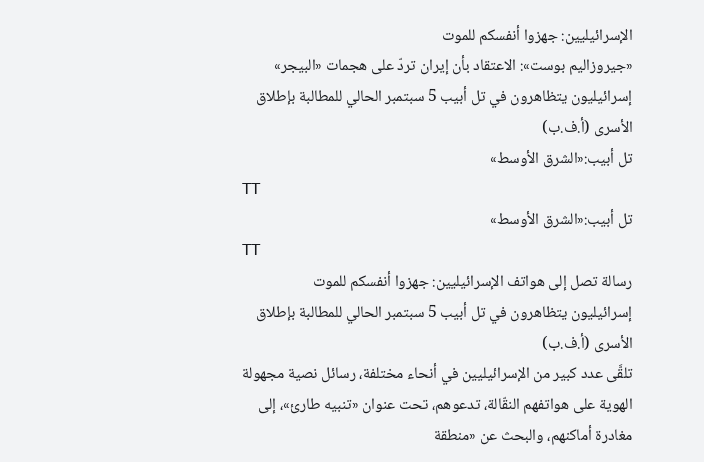الإسرائيليين: جهزوا أنفسكم للموت
«جيروزاليم بوست»: الاعتقاد بأن إيران تردّ على هجمات «البيجر»
إسرائيليون يتظاهرون في تل أبيب 5 سبتمبر الحالي للمطالبة بإطلاق الأسرى (أ.ف.ب)
تل أبيب:«الشرق الأوسط»
TT
تل أبيب:«الشرق الأوسط»
TT
رسالة تصل إلى هواتف الإسرائيليين: جهزوا أنفسكم للموت
إسرائيليون يتظاهرون في تل أبيب 5 سبتمبر الحالي للمطالبة بإطلاق الأسرى (أ.ف.ب)
تلقَّى عدد كبير من الإسرائيليين في أنحاء مختلفة، رسائل نصية مجهولة الهوية على هواتفهم النقّالة، تدعوهم، تحت عنوان «تنبيه طارئ»، إلى مغادرة أماكنهم، والبحث عن «منطقة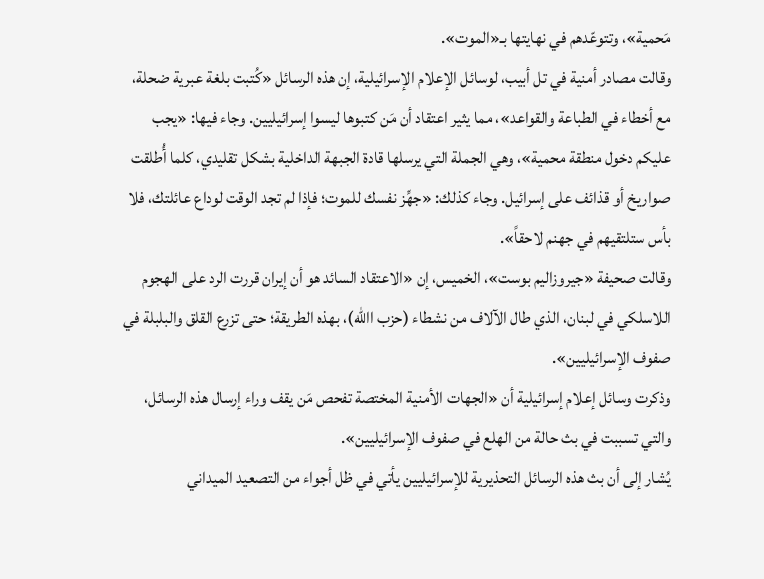مَحمية»، وتتوعّدهم في نهايتها بـ«الموت».
وقالت مصادر أمنية في تل أبيب، لوسائل الإعلام الإسرائيلية، إن هذه الرسائل «كُتبت بلغة عبرية ضحلة، مع أخطاء في الطباعة والقواعد»، مما يثير اعتقاد أن مَن كتبوها ليسوا إسرائيليين. وجاء فيها: «يجب عليكم دخول منطقة محمية»، وهي الجملة التي يرسلها قادة الجبهة الداخلية بشكل تقليدي، كلما أُطلقت صواريخ أو قذائف على إسرائيل. وجاء كذلك: «جهِّز نفسك للموت؛ فإذا لم تجد الوقت لوداع عائلتك، فلا بأس ستلتقيهم في جهنم لاحقاً».
وقالت صحيفة «جيروزاليم بوست»، الخميس، إن «الاعتقاد السائد هو أن إيران قررت الرد على الهجوم اللاسلكي في لبنان، الذي طال الآلاف من نشطاء (حزب االله)، بهذه الطريقة؛ حتى تزرع القلق والبلبلة في صفوف الإسرائيليين».
وذكرت وسائل إعلام إسرائيلية أن «الجهات الأمنية المختصة تفحص مَن يقف وراء إرسال هذه الرسائل، والتي تسببت في بث حالة من الهلع في صفوف الإسرائيليين».
يُشار إلى أن بث هذه الرسائل التحذيرية للإسرائيليين يأتي في ظل أجواء من التصعيد الميداني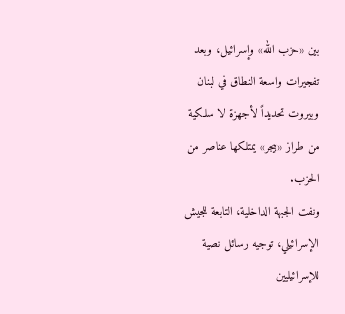بين «حزب الله» وإسرائيل، وبعد تفجيرات واسعة النطاق في لبنان وبيروت تحديداً لأجهزة لا سلكية من طراز «بيجر» يمتلكها عناصر من الحزب.
ونفت الجبهة الداخلية، التابعة للجيش الإسرائيلي، توجيه رسائل نصية للإسرائيليين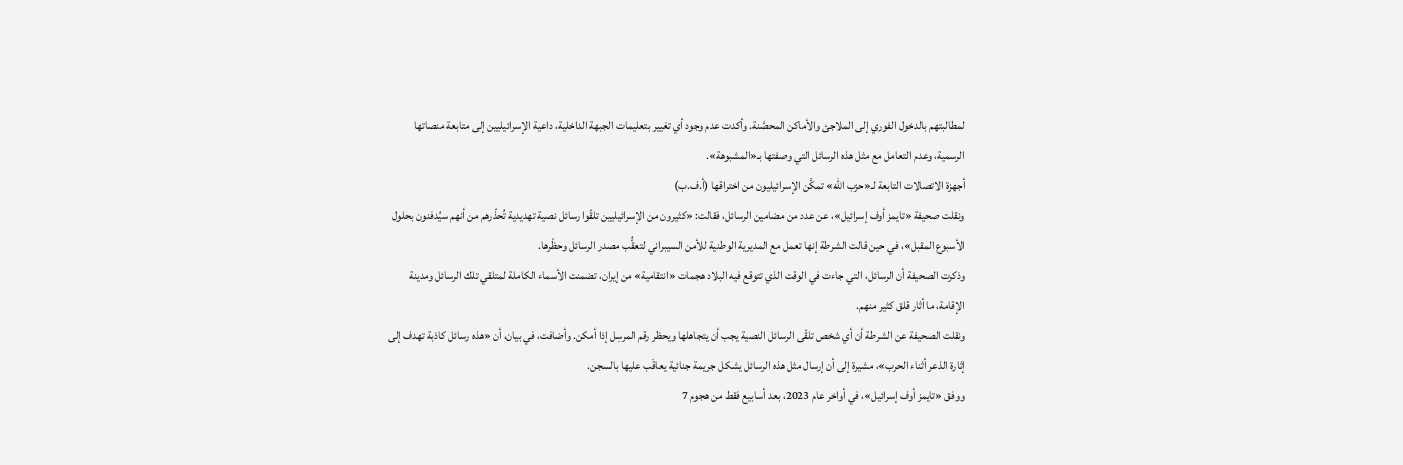لمطالبتهم بالدخول الفوري إلى الملاجئ والأماكن المحصَّنة. وأكدت عدم وجود أي تغيير بتعليمات الجبهة الداخلية، داعية الإسرائيليين إلى متابعة منصاتها الرسمية، وعدم التعامل مع مثل هذه الرسائل التي وصفتها بـ«المشبوهة».
أجهزة الاتصالات التابعة لـ«حزب الله» تمكَّن الإسرائيليون من اختراقها (أ.ف.ب)
ونقلت صحيفة «تايمز أوف إسرائيل»، عن عدد من مضامين الرسائل، فقالت: «كثيرون من الإسرائيليين تلقّوا رسائل نصية تهديدية تُحذّرهم من أنهم سيُدفنون بحلول الأسبوع المقبل»، في حين قالت الشرطة إنها تعمل مع المديرية الوطنية للأمن السيبراني لتعقُّب مصدر الرسائل وحظْرها.
وذكرت الصحيفة أن الرسائل، التي جاءت في الوقت الذي تتوقع فيه البلاد هجمات «انتقامية» من إيران، تضمنت الأسماء الكاملة لمتلقي تلك الرسائل ومدينة الإقامة، ما أثار قلق كثير منهم.
ونقلت الصحيفة عن الشرطة أن أي شخص تلقّى الرسائل النصية يجب أن يتجاهلها ويحظر رقم المرسِل إذا أمكن. وأضافت، في بيان، أن «هذه رسائل كاذبة تهدف إلى إثارة الذعر أثناء الحرب»، مشيرة إلى أن إرسال مثل هذه الرسائل يشكل جريمة جنائية يعاقَب عليها بالسجن.
ووفق «تايمز أوف إسرائيل»، في أواخر عام 2023، بعد أسابيع فقط من هجوم 7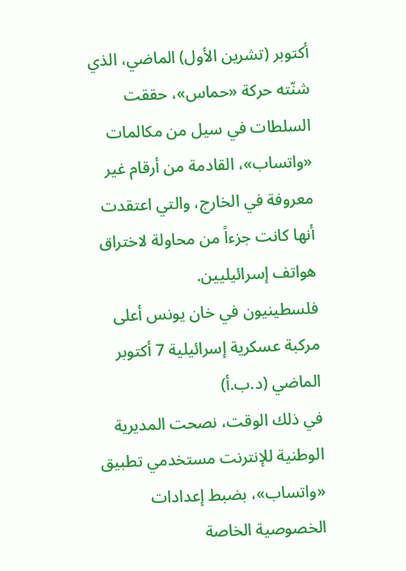أكتوبر (تشرين الأول) الماضي، الذي شنّته حركة «حماس»، حققت السلطات في سيل من مكالمات «واتساب»، القادمة من أرقام غير معروفة في الخارج، والتي اعتقدت أنها كانت جزءاً من محاولة لاختراق هواتف إسرائيليين.
فلسطينيون في خان يونس أعلى مركبة عسكرية إسرائيلية 7 أكتوبر الماضي (د.ب.أ)
في ذلك الوقت، نصحت المديرية الوطنية للإنترنت مستخدمي تطبيق «واتساب»، بضبط إعدادات الخصوصية الخاصة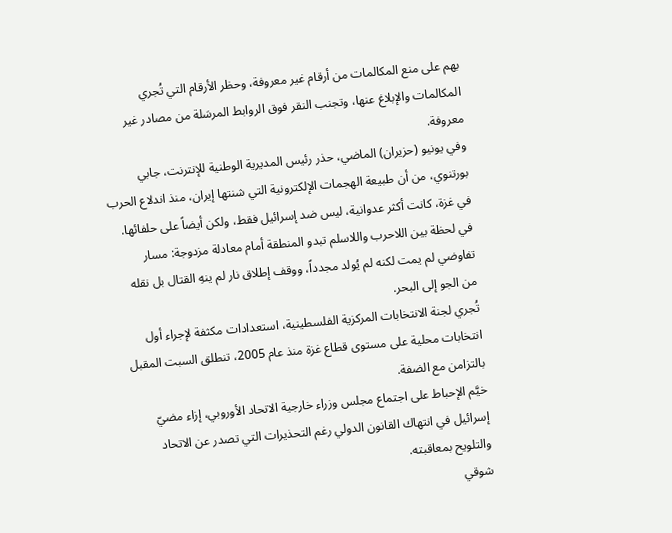بهم على منع المكالمات من أرقام غير معروفة، وحظر الأرقام التي تُجري المكالمات والإبلاغ عنها، وتجنب النقر فوق الروابط المرسَلة من مصادر غير معروفة.
وفي يونيو (حزيران) الماضي، حذر رئيس المديرية الوطنية للإنترنت، جابي بورتنوي، من أن طبيعة الهجمات الإلكترونية التي شنتها إيران، منذ اندلاع الحرب في غزة، كانت أكثر عدوانية، ليس ضد إسرائيل فقط، ولكن أيضاً على حلفائها.
في لحظة بين اللاحرب واللاسلم تبدو المنطقة أمام معادلة مزدوجة: مسار تفاوضي لم يمت لكنه لم يُولد مجدداً، ووقف إطلاق نار لم ينهِ القتال بل نقله من الجو إلى البحر.
تُجري لجنة الانتخابات المركزية الفلسطينية، استعدادات مكثفة لإجراء أول انتخابات محلية على مستوى قطاع غزة منذ عام 2005، تنطلق السبت المقبل بالتزامن مع الضفة.
خيَّم الإحباط على اجتماع مجلس وزراء خارجية الاتحاد الأوروبي، إزاء مضيّ إسرائيل في انتهاك القانون الدولي رغم التحذيرات التي تصدر عن الاتحاد والتلويح بمعاقبته.
شوقي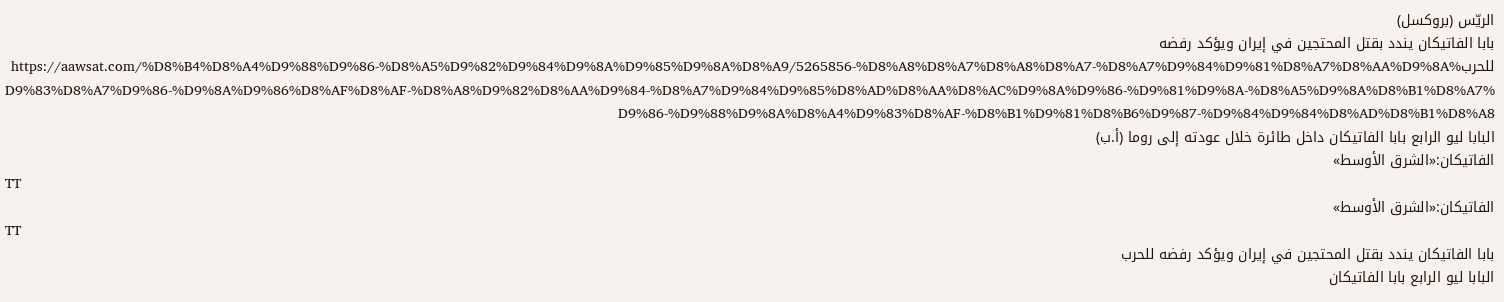الريّس (بروكسل)
بابا الفاتيكان يندد بقتل المحتجين في إيران ويؤكد رفضه للحربhttps://aawsat.com/%D8%B4%D8%A4%D9%88%D9%86-%D8%A5%D9%82%D9%84%D9%8A%D9%85%D9%8A%D8%A9/5265856-%D8%A8%D8%A7%D8%A8%D8%A7-%D8%A7%D9%84%D9%81%D8%A7%D8%AA%D9%8A%D9%83%D8%A7%D9%86-%D9%8A%D9%86%D8%AF%D8%AF-%D8%A8%D9%82%D8%AA%D9%84-%D8%A7%D9%84%D9%85%D8%AD%D8%AA%D8%AC%D9%8A%D9%86-%D9%81%D9%8A-%D8%A5%D9%8A%D8%B1%D8%A7%D9%86-%D9%88%D9%8A%D8%A4%D9%83%D8%AF-%D8%B1%D9%81%D8%B6%D9%87-%D9%84%D9%84%D8%AD%D8%B1%D8%A8
البابا ليو الرابع بابا الفاتيكان داخل طائرة خلال عودته إلى روما (أ.ب)
الفاتيكان:«الشرق الأوسط»
TT
الفاتيكان:«الشرق الأوسط»
TT
بابا الفاتيكان يندد بقتل المحتجين في إيران ويؤكد رفضه للحرب
البابا ليو الرابع بابا الفاتيكان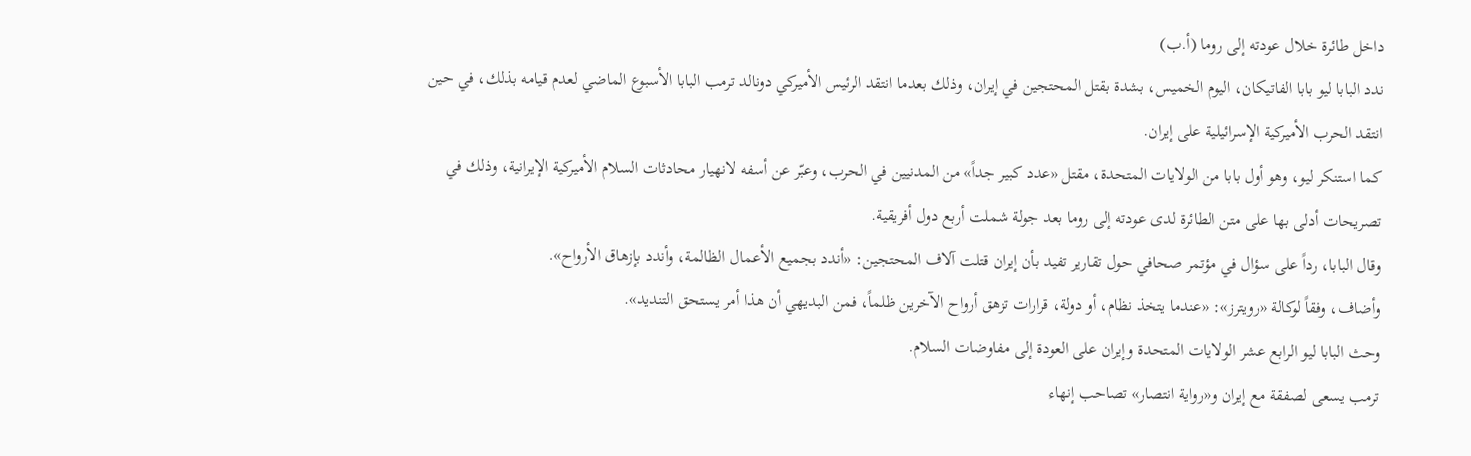داخل طائرة خلال عودته إلى روما (أ.ب)
ندد البابا ليو بابا الفاتيكان، اليوم الخميس، بشدة بقتل المحتجين في إيران، وذلك بعدما انتقد الرئيس الأميركي دونالد ترمب البابا الأسبوع الماضي لعدم قيامه بذلك، في حين انتقد الحرب الأميركية الإسرائيلية على إيران.
كما استنكر ليو، وهو أول بابا من الولايات المتحدة، مقتل «عدد كبير جداً» من المدنيين في الحرب، وعبّر عن أسفه لانهيار محادثات السلام الأميركية الإيرانية، وذلك في تصريحات أدلى بها على متن الطائرة لدى عودته إلى روما بعد جولة شملت أربع دول أفريقية.
وقال البابا، رداً على سؤال في مؤتمر صحافي حول تقارير تفيد بأن إيران قتلت آلاف المحتجين: «أندد بجميع الأعمال الظالمة، وأندد بإزهاق الأرواح».
وأضاف، وفقاً لوكالة «رويترز»: «عندما يتخذ نظام، أو دولة، قرارات تزهق أرواح الآخرين ظلماً، فمن البديهي أن هذا أمر يستحق التنديد».
وحث البابا ليو الرابع عشر الولايات المتحدة وإيران على العودة إلى مفاوضات السلام.
ترمب يسعى لصفقة مع إيران و«رواية انتصار» تصاحب إنهاء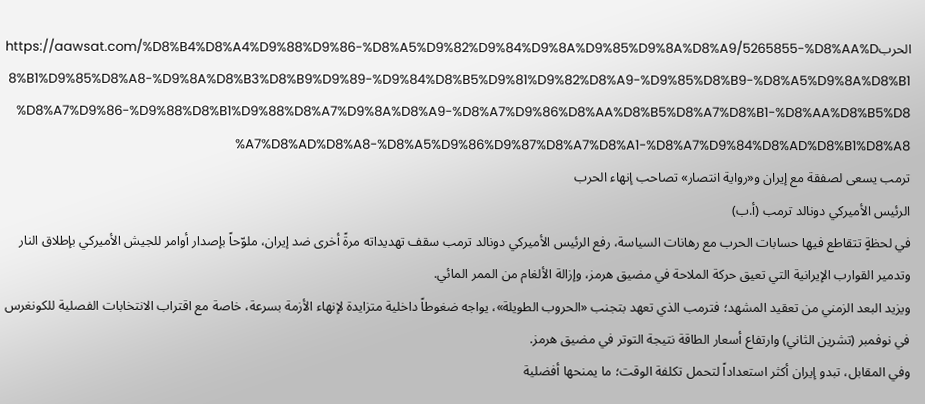الحربhttps://aawsat.com/%D8%B4%D8%A4%D9%88%D9%86-%D8%A5%D9%82%D9%84%D9%8A%D9%85%D9%8A%D8%A9/5265855-%D8%AA%D8%B1%D9%85%D8%A8-%D9%8A%D8%B3%D8%B9%D9%89-%D9%84%D8%B5%D9%81%D9%82%D8%A9-%D9%85%D8%B9-%D8%A5%D9%8A%D8%B1%D8%A7%D9%86-%D9%88%D8%B1%D9%88%D8%A7%D9%8A%D8%A9-%D8%A7%D9%86%D8%AA%D8%B5%D8%A7%D8%B1-%D8%AA%D8%B5%D8%A7%D8%AD%D8%A8-%D8%A5%D9%86%D9%87%D8%A7%D8%A1-%D8%A7%D9%84%D8%AD%D8%B1%D8%A8
ترمب يسعى لصفقة مع إيران و«رواية انتصار» تصاحب إنهاء الحرب
الرئيس الأميركي دونالد ترمب (أ.ب)
في لحظةٍ تتقاطع فيها حسابات الحرب مع رهانات السياسة، رفع الرئيس الأميركي دونالد ترمب سقف تهديداته مرةً أخرى ضد إيران، ملوّحاً بإصدار أوامر للجيش الأميركي بإطلاق النار وتدمير القوارب الإيرانية التي تعيق حركة الملاحة في مضيق هرمز، وإزالة الألغام من الممر المائي.
ويزيد البعد الزمني من تعقيد المشهد؛ فترمب الذي تعهد بتجنب «الحروب الطويلة»، يواجه ضغوطاً داخلية متزايدة لإنهاء الأزمة بسرعة، خاصة مع اقتراب الانتخابات الفصلية للكونغرس في نوفمبر (تشرين الثاني) وارتفاع أسعار الطاقة نتيجة التوتر في مضيق هرمز.
وفي المقابل، تبدو إيران أكثر استعداداً لتحمل تكلفة الوقت؛ ما يمنحها أفضلية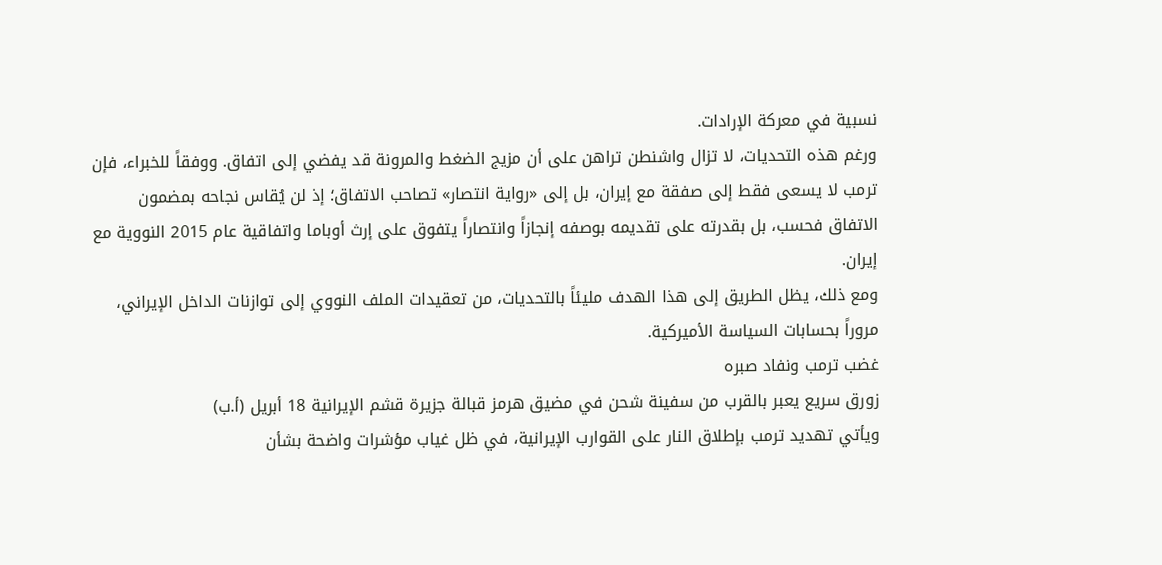نسبية في معركة الإرادات.
ورغم هذه التحديات، لا تزال واشنطن تراهن على أن مزيج الضغط والمرونة قد يفضي إلى اتفاق. ووفقاً للخبراء، فإن ترمب لا يسعى فقط إلى صفقة مع إيران، بل إلى «رواية انتصار» تصاحب الاتفاق؛ إذ لن يُقاس نجاحه بمضمون الاتفاق فحسب، بل بقدرته على تقديمه بوصفه إنجازاً وانتصاراً يتفوق على إرث أوباما واتفاقية عام 2015 النووية مع إيران.
ومع ذلك، يظل الطريق إلى هذا الهدف مليئاً بالتحديات، من تعقيدات الملف النووي إلى توازنات الداخل الإيراني، مروراً بحسابات السياسة الأميركية.
غضب ترمب ونفاد صبره
زورق سريع يعبر بالقرب من سفينة شحن في مضيق هرمز قبالة جزيرة قشم الإيرانية 18 أبريل (أ.ب)
ويأتي تهديد ترمب بإطلاق النار على القوارب الإيرانية، في ظل غياب مؤشرات واضحة بشأن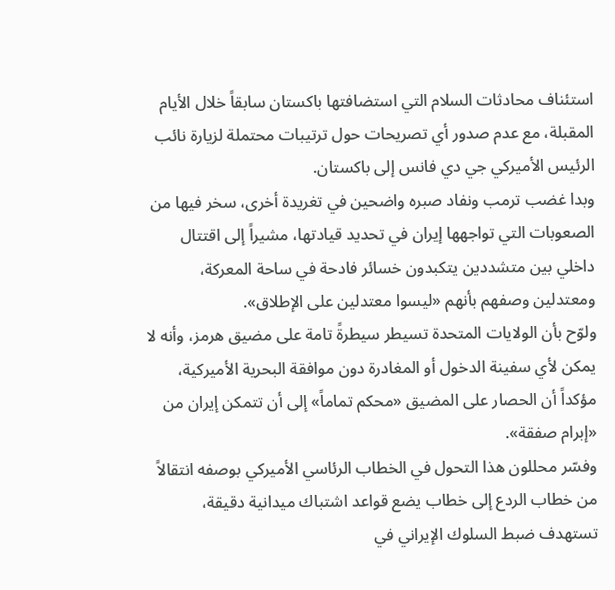استئناف محادثات السلام التي استضافتها باكستان سابقاً خلال الأيام المقبلة، مع عدم صدور أي تصريحات حول ترتيبات محتملة لزيارة نائب الرئيس الأميركي جي دي فانس إلى باكستان.
وبدا غضب ترمب ونفاد صبره واضحين في تغريدة أخرى، سخر فيها من الصعوبات التي تواجهها إيران في تحديد قيادتها، مشيراً إلى اقتتال داخلي بين متشددين يتكبدون خسائر فادحة في ساحة المعركة، ومعتدلين وصفهم بأنهم «ليسوا معتدلين على الإطلاق».
ولوّح بأن الولايات المتحدة تسيطر سيطرةً تامة على مضيق هرمز، وأنه لا يمكن لأي سفينة الدخول أو المغادرة دون موافقة البحرية الأميركية، مؤكداً أن الحصار على المضيق «محكم تماماً» إلى أن تتمكن إيران من «إبرام صفقة».
وفسّر محللون هذا التحول في الخطاب الرئاسي الأميركي بوصفه انتقالاً من خطاب الردع إلى خطاب يضع قواعد اشتباك ميدانية دقيقة، تستهدف ضبط السلوك الإيراني في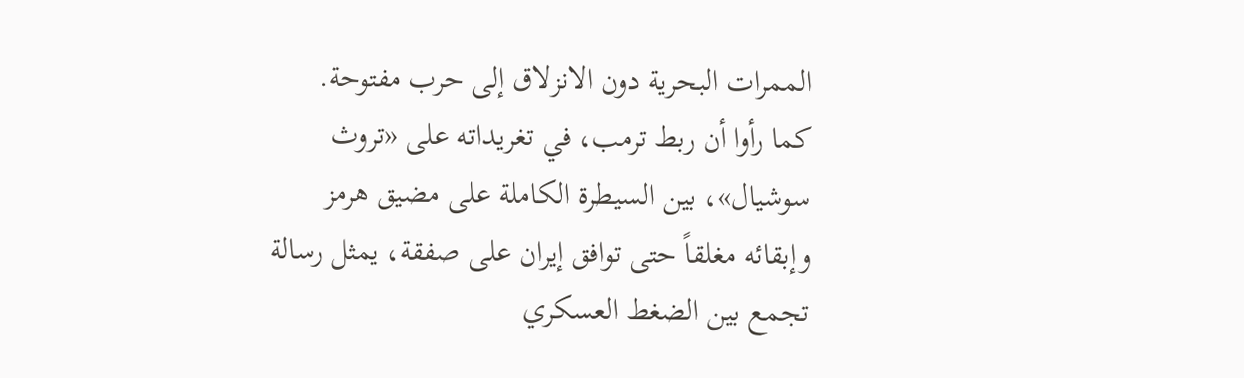الممرات البحرية دون الانزلاق إلى حرب مفتوحة.
كما رأوا أن ربط ترمب، في تغريداته على «تروث سوشيال»، بين السيطرة الكاملة على مضيق هرمز وإبقائه مغلقاً حتى توافق إيران على صفقة، يمثل رسالة تجمع بين الضغط العسكري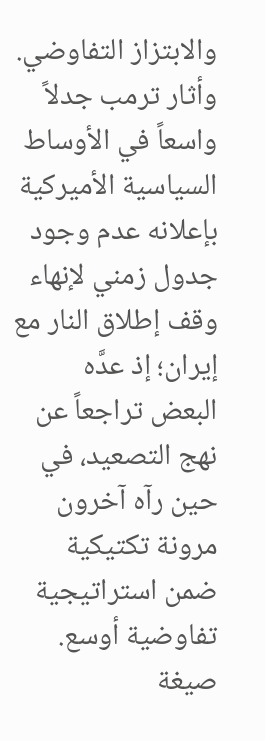والابتزاز التفاوضي.
وأثار ترمب جدلاً واسعاً في الأوساط السياسية الأميركية بإعلانه عدم وجود جدول زمني لإنهاء وقف إطلاق النار مع إيران؛ إذ عدَّه البعض تراجعاً عن نهج التصعيد، في حين رآه آخرون مرونة تكتيكية ضمن استراتيجية تفاوضية أوسع.
صيغة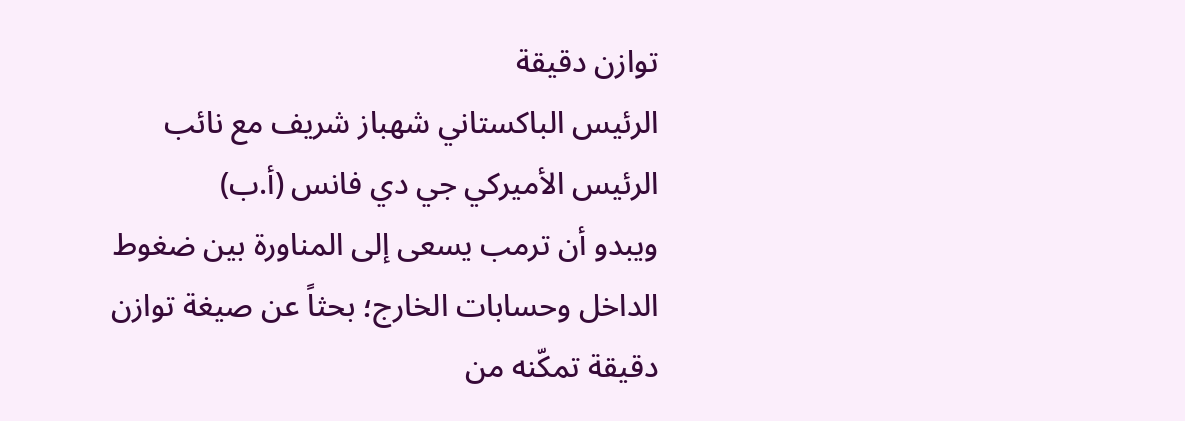توازن دقيقة
الرئيس الباكستاني شهباز شريف مع نائب الرئيس الأميركي جي دي فانس (أ.ب)
ويبدو أن ترمب يسعى إلى المناورة بين ضغوط الداخل وحسابات الخارج؛ بحثاً عن صيغة توازن دقيقة تمكّنه من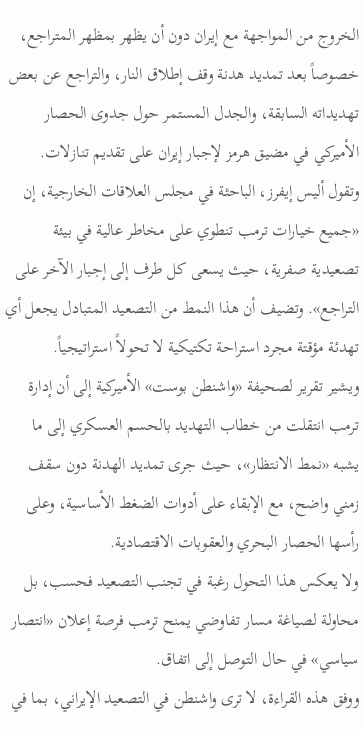الخروج من المواجهة مع إيران دون أن يظهر بمظهر المتراجع، خصوصاً بعد تمديد هدنة وقف إطلاق النار، والتراجع عن بعض تهديداته السابقة، والجدل المستمر حول جدوى الحصار الأميركي في مضيق هرمز لإجبار إيران على تقديم تنازلات.
وتقول أليس إيفرز، الباحثة في مجلس العلاقات الخارجية، إن «جميع خيارات ترمب تنطوي على مخاطر عالية في بيئة تصعيدية صفرية، حيث يسعى كل طرف إلى إجبار الآخر على التراجع». وتضيف أن هذا النمط من التصعيد المتبادل يجعل أي تهدئة مؤقتة مجرد استراحة تكتيكية لا تحولاً استراتيجياً.
ويشير تقرير لصحيفة «واشنطن بوست» الأميركية إلى أن إدارة ترمب انتقلت من خطاب التهديد بالحسم العسكري إلى ما يشبه «نمط الانتظار»، حيث جرى تمديد الهدنة دون سقف زمني واضح، مع الإبقاء على أدوات الضغط الأساسية، وعلى رأسها الحصار البحري والعقوبات الاقتصادية.
ولا يعكس هذا التحول رغبة في تجنب التصعيد فحسب، بل محاولة لصياغة مسار تفاوضي يمنح ترمب فرصة إعلان «انتصار سياسي» في حال التوصل إلى اتفاق.
ووفق هذه القراءة، لا ترى واشنطن في التصعيد الإيراني، بما في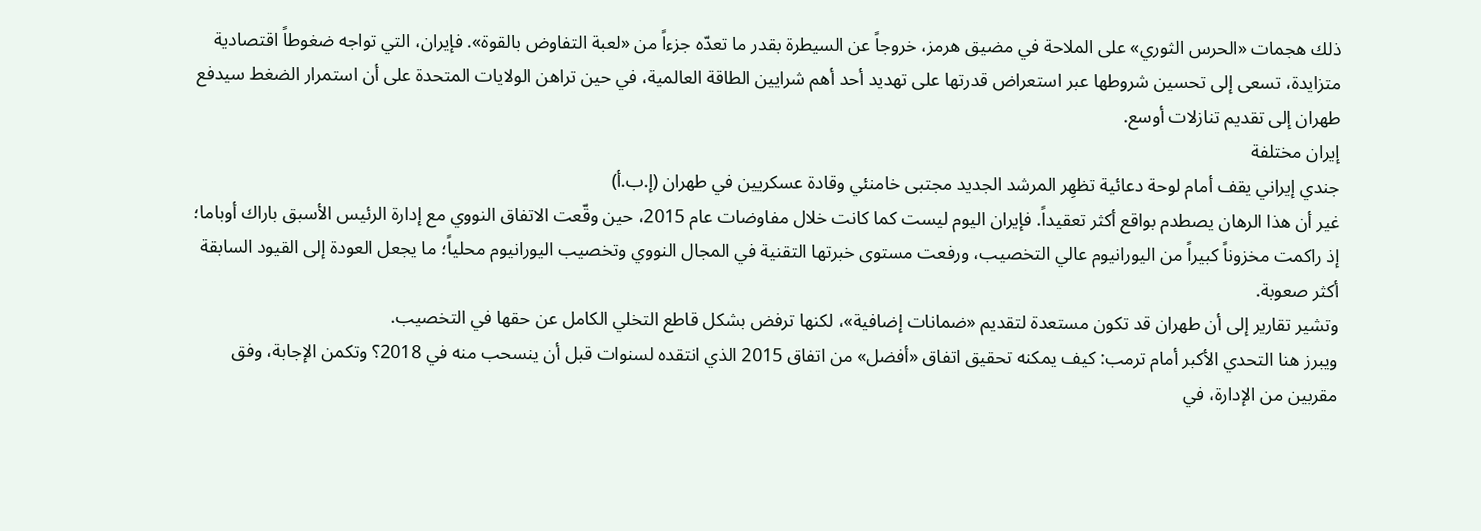ذلك هجمات «الحرس الثوري» على الملاحة في مضيق هرمز، خروجاً عن السيطرة بقدر ما تعدّه جزءاً من «لعبة التفاوض بالقوة». فإيران، التي تواجه ضغوطاً اقتصادية متزايدة، تسعى إلى تحسين شروطها عبر استعراض قدرتها على تهديد أحد أهم شرايين الطاقة العالمية، في حين تراهن الولايات المتحدة على أن استمرار الضغط سيدفع طهران إلى تقديم تنازلات أوسع.
إيران مختلفة
جندي إيراني يقف أمام لوحة دعائية تظهِر المرشد الجديد مجتبى خامنئي وقادة عسكريين في طهران (إ.ب.أ)
غير أن هذا الرهان يصطدم بواقع أكثر تعقيداً. فإيران اليوم ليست كما كانت خلال مفاوضات عام 2015، حين وقّعت الاتفاق النووي مع إدارة الرئيس الأسبق باراك أوباما؛ إذ راكمت مخزوناً كبيراً من اليورانيوم عالي التخصيب، ورفعت مستوى خبرتها التقنية في المجال النووي وتخصيب اليورانيوم محلياً؛ ما يجعل العودة إلى القيود السابقة أكثر صعوبة.
وتشير تقارير إلى أن طهران قد تكون مستعدة لتقديم «ضمانات إضافية»، لكنها ترفض بشكل قاطع التخلي الكامل عن حقها في التخصيب.
ويبرز هنا التحدي الأكبر أمام ترمب: كيف يمكنه تحقيق اتفاق «أفضل» من اتفاق 2015 الذي انتقده لسنوات قبل أن ينسحب منه في 2018؟ وتكمن الإجابة، وفق مقربين من الإدارة، في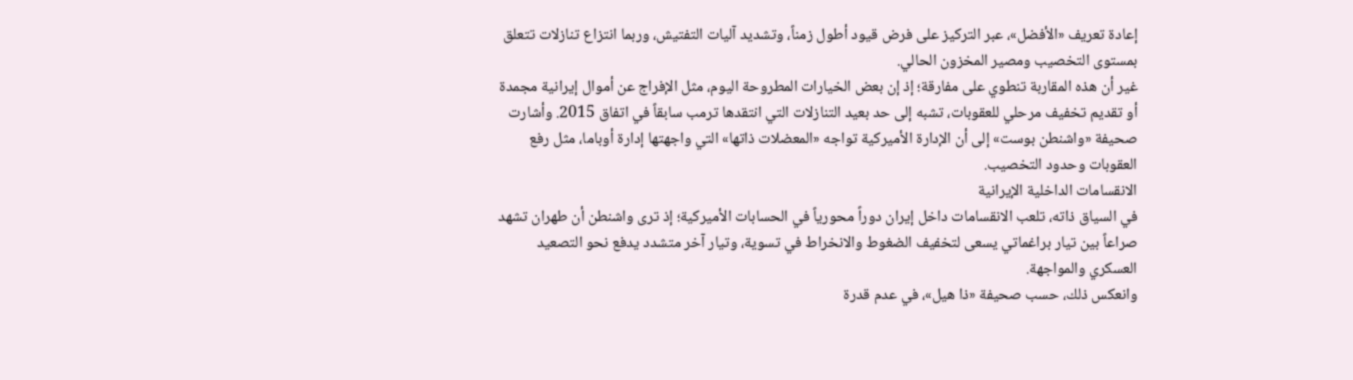إعادة تعريف «الأفضل»، عبر التركيز على فرض قيود أطول زمناً، وتشديد آليات التفتيش، وربما انتزاع تنازلات تتعلق بمستوى التخصيب ومصير المخزون الحالي.
غير أن هذه المقاربة تنطوي على مفارقة؛ إذ إن بعض الخيارات المطروحة اليوم، مثل الإفراج عن أموال إيرانية مجمدة أو تقديم تخفيف مرحلي للعقوبات، تشبه إلى حد بعيد التنازلات التي انتقدها ترمب سابقاً في اتفاق 2015. وأشارت صحيفة «واشنطن بوست» إلى أن الإدارة الأميركية تواجه «المعضلات ذاتها» التي واجهتها إدارة أوباما، مثل رفع العقوبات وحدود التخصيب.
الانقسامات الداخلية الإيرانية
في السياق ذاته، تلعب الانقسامات داخل إيران دوراً محورياً في الحسابات الأميركية؛ إذ ترى واشنطن أن طهران تشهد صراعاً بين تيار براغماتي يسعى لتخفيف الضغوط والانخراط في تسوية، وتيار آخر متشدد يدفع نحو التصعيد العسكري والمواجهة.
وانعكس ذلك، حسب صحيفة «ذا هيل»، في عدم قدرة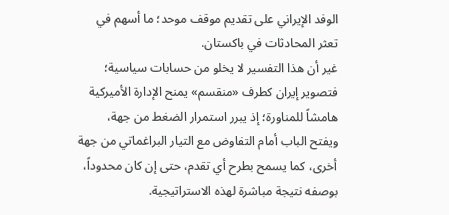الوفد الإيراني على تقديم موقف موحد؛ ما أسهم في تعثر المحادثات في باكستان.
غير أن هذا التفسير لا يخلو من حسابات سياسية؛ فتصوير إيران كطرف «منقسم» يمنح الإدارة الأميركية هامشاً للمناورة؛ إذ يبرر استمرار الضغط من جهة، ويفتح الباب أمام التفاوض مع التيار البراغماتي من جهة أخرى، كما يسمح بطرح أي تقدم، حتى إن كان محدوداً، بوصفه نتيجة مباشرة لهذه الاستراتيجية.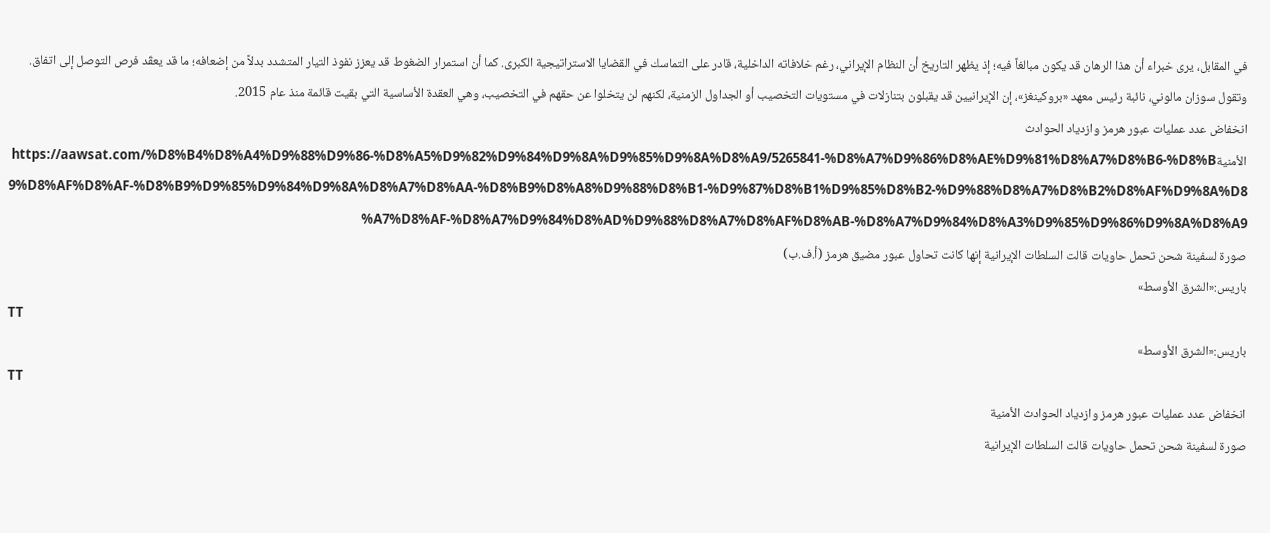في المقابل، يرى خبراء أن هذا الرهان قد يكون مبالغاً فيه؛ إذ يظهر التاريخ أن النظام الإيراني، رغم خلافاته الداخلية، قادر على التماسك في القضايا الاستراتيجية الكبرى. كما أن استمرار الضغوط قد يعزز نفوذ التيار المتشدد بدلاً من إضعافه؛ ما قد يعقّد فرص التوصل إلى اتفاق.
وتقول سوزان مالوني، نائبة رئيس معهد «بروكينغز»، إن الإيرانيين قد يقبلون بتنازلات في مستويات التخصيب أو الجداول الزمنية، لكنهم لن يتخلوا عن حقهم في التخصيب، وهي العقدة الأساسية التي بقيت قائمة منذ عام 2015.
انخفاض عدد عمليات عبور هرمز وازدياد الحوادث الأمنيةhttps://aawsat.com/%D8%B4%D8%A4%D9%88%D9%86-%D8%A5%D9%82%D9%84%D9%8A%D9%85%D9%8A%D8%A9/5265841-%D8%A7%D9%86%D8%AE%D9%81%D8%A7%D8%B6-%D8%B9%D8%AF%D8%AF-%D8%B9%D9%85%D9%84%D9%8A%D8%A7%D8%AA-%D8%B9%D8%A8%D9%88%D8%B1-%D9%87%D8%B1%D9%85%D8%B2-%D9%88%D8%A7%D8%B2%D8%AF%D9%8A%D8%A7%D8%AF-%D8%A7%D9%84%D8%AD%D9%88%D8%A7%D8%AF%D8%AB-%D8%A7%D9%84%D8%A3%D9%85%D9%86%D9%8A%D8%A9
صورة لسفينة شحن تحمل حاويات قالت السلطات الإيرانية إنها كانت تحاول عبور مضيق هرمز (أ.ف.ب)
باريس:«الشرق الأوسط»
TT
باريس:«الشرق الأوسط»
TT
انخفاض عدد عمليات عبور هرمز وازدياد الحوادث الأمنية
صورة لسفينة شحن تحمل حاويات قالت السلطات الإيرانية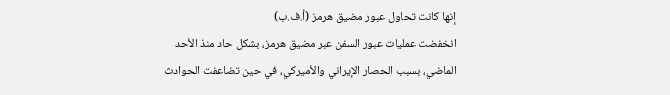إنها كانت تحاول عبور مضيق هرمز (أ.ف.ب)
انخفضت عمليات عبور السفن عبر مضيق هرمز، بشكل حاد منذ الأحد الماضي، بسبب الحصار الإيراني والأميركي، في حين تضاعفت الحوادث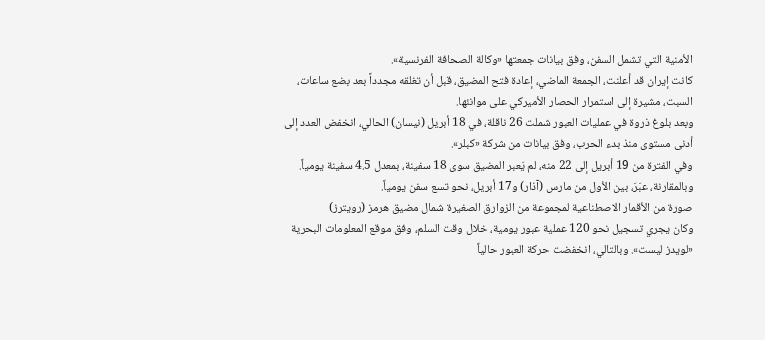الأمنية التي تشمل السفن، وفق بيانات جمعتها «وكالة الصحافة الفرنسية».
كانت إيران قد أعلنت، الجمعة الماضي، إعادة فتح المضيق، قبل أن تغلقه مجدداً بعد بضع ساعات، السبت، مشيرة إلى استمرار الحصار الأميركي على موانئها.
وبعد بلوغ ذروة في عمليات العبور شملت 26 ناقلة، في 18 أبريل (نيسان) الحالي، انخفض العدد إلى أدنى مستوى منذ بدء الحرب، وفق بيانات من شركة «كبلر».
وفي الفترة من 19 أبريل إلى 22 منه، لم يَعبر المضيق سوى 18 سفينة، بمعدل 4.5 سفينة يومياً. وبالمقارنة، عبَرَ، بين الأول من مارس (آذار) و17 أبريل، نحو تسع سفن يومياً.
صورة من الأقمار الاصطناعية لمجموعة من الزوارق الصغيرة شمال مضيق هرمز (رويترز)
وكان يجري تسجيل نحو 120 عملية عبور يومية، خلال وقت السلم، وفق موقع المعلومات البحرية «لويدز ليست». وبالتالي، انخفضت حركة العبور حالياً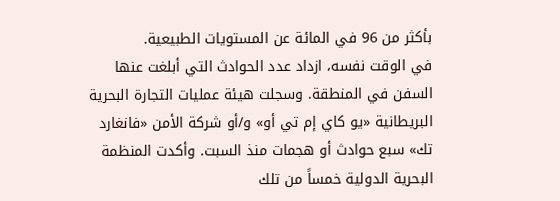بأكثر من 96 في المائة عن المستويات الطبيعية.
في الوقت نفسه، ازداد عدد الحوادث التي أبلغت عنها السفن في المنطقة. وسجلت هيئة عمليات التجارة البحرية البريطانية «يو كاي إم تي أو» و/أو شركة الأمن «فانغارد تك» سبع حوادث أو هجمات منذ السبت. وأكدت المنظمة البحرية الدولية خمساً من تلك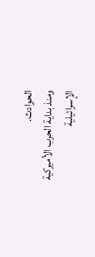الحوادث.
ومنذ بداية الحرب الأميركية الإسرائيلية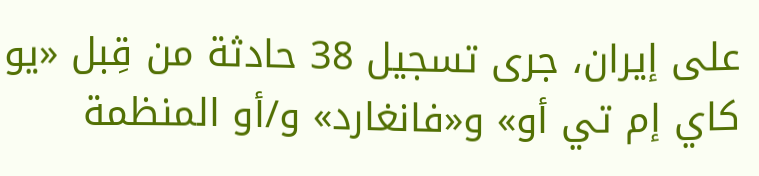على إيران، جرى تسجيل 38 حادثة من قِبل «يو كاي إم تي أو» و«فانغارد» و/أو المنظمة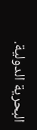البحرية الدولية.